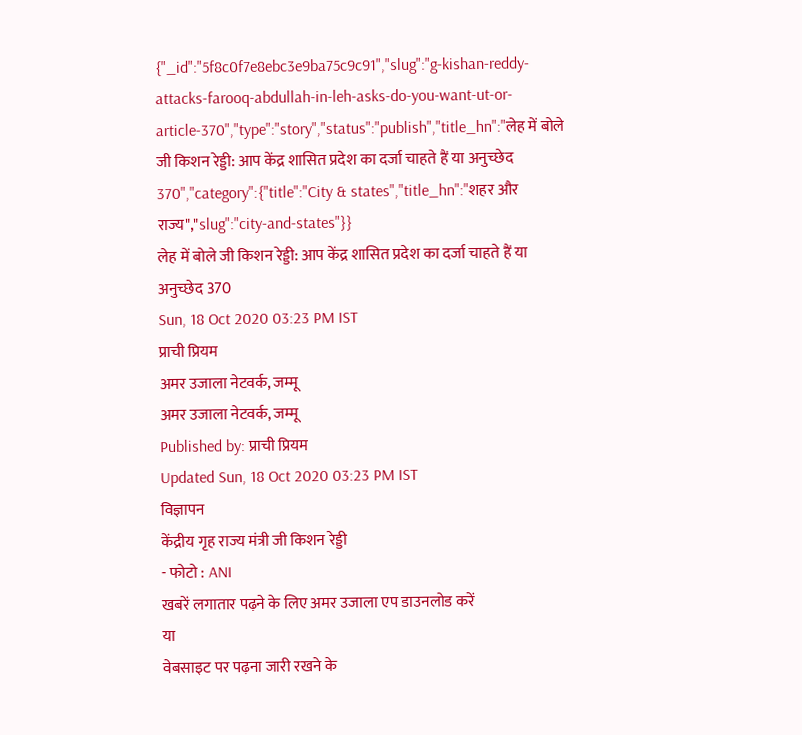{"_id":"5f8c0f7e8ebc3e9ba75c9c91","slug":"g-kishan-reddy-attacks-farooq-abdullah-in-leh-asks-do-you-want-ut-or-article-370","type":"story","status":"publish","title_hn":"लेह में बोले जी किशन रेड्डी: आप केंद्र शासित प्रदेश का दर्जा चाहते हैं या अनुच्छेद 370","category":{"title":"City & states","title_hn":"शहर और राज्य","slug":"city-and-states"}}
लेह में बोले जी किशन रेड्डी: आप केंद्र शासित प्रदेश का दर्जा चाहते हैं या अनुच्छेद 370
Sun, 18 Oct 2020 03:23 PM IST
प्राची प्रियम
अमर उजाला नेटवर्क, जम्मू
अमर उजाला नेटवर्क, जम्मू
Published by: प्राची प्रियम
Updated Sun, 18 Oct 2020 03:23 PM IST
विज्ञापन
केंद्रीय गृह राज्य मंत्री जी किशन रेड्डी
- फोटो : ANI
खबरें लगातार पढ़ने के लिए अमर उजाला एप डाउनलोड करें
या
वेबसाइट पर पढ़ना जारी रखने के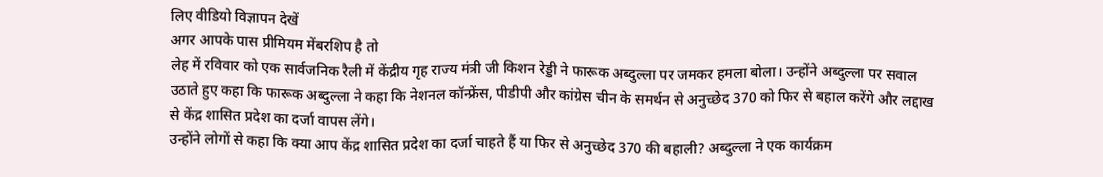लिए वीडियो विज्ञापन देखें
अगर आपके पास प्रीमियम मेंबरशिप है तो
लेह में रविवार को एक सार्वजनिक रैली में केंद्रीय गृह राज्य मंत्री जी किशन रेड्डी ने फारूक अब्दुल्ला पर जमकर हमला बोला। उन्होंने अब्दुल्ला पर सवाल उठाते हुए कहा कि फारूक अब्दुल्ला ने कहा कि नेशनल कॉन्फ्रेंस, पीडीपी और कांग्रेस चीन के समर्थन से अनुच्छेद 370 को फिर से बहाल करेंगे और लद्दाख से केंद्र शासित प्रदेश का दर्जा वापस लेंगे।
उन्होंने लोगों से कहा कि क्या आप केंद्र शासित प्रदेश का दर्जा चाहते हैं या फिर से अनुच्छेद 370 की बहाली? अब्दुल्ला ने एक कार्यक्रम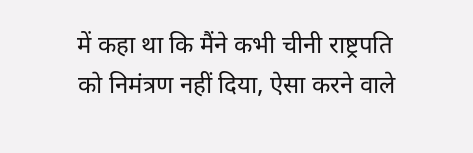में कहा था कि मैंने कभी चीनी राष्ट्रपति को निमंत्रण नहीं दिया, ऐसा करने वाले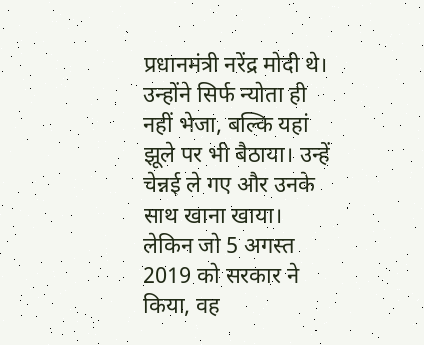प्रधानमंत्री नरेंद्र मोदी थे। उन्होंने सिर्फ न्योता ही नहीं भेजा, बल्कि यहां झूले पर भी बैठाया। उन्हें चेन्नई ले गए और उनके साथ खाना खाया। लेकिन जो 5 अगस्त 2019 को सरकार ने किया, वह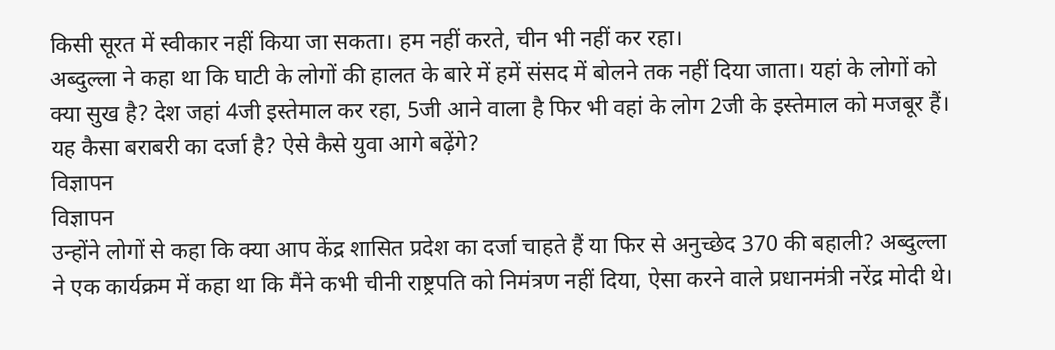किसी सूरत में स्वीकार नहीं किया जा सकता। हम नहीं करते, चीन भी नहीं कर रहा।
अब्दुल्ला ने कहा था कि घाटी के लोगों की हालत के बारे में हमें संसद में बोलने तक नहीं दिया जाता। यहां के लोगों को क्या सुख है? देश जहां 4जी इस्तेमाल कर रहा, 5जी आने वाला है फिर भी वहां के लोग 2जी के इस्तेमाल को मजबूर हैं। यह कैसा बराबरी का दर्जा है? ऐसे कैसे युवा आगे बढ़ेंगे?
विज्ञापन
विज्ञापन
उन्होंने लोगों से कहा कि क्या आप केंद्र शासित प्रदेश का दर्जा चाहते हैं या फिर से अनुच्छेद 370 की बहाली? अब्दुल्ला ने एक कार्यक्रम में कहा था कि मैंने कभी चीनी राष्ट्रपति को निमंत्रण नहीं दिया, ऐसा करने वाले प्रधानमंत्री नरेंद्र मोदी थे।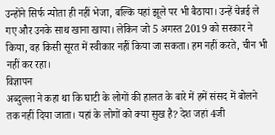उन्होंने सिर्फ न्योता ही नहीं भेजा, बल्कि यहां झूले पर भी बैठाया। उन्हें चेन्नई ले गए और उनके साथ खाना खाया। लेकिन जो 5 अगस्त 2019 को सरकार ने किया, वह किसी सूरत में स्वीकार नहीं किया जा सकता। हम नहीं करते, चीन भी नहीं कर रहा।
विज्ञापन
अब्दुल्ला ने कहा था कि घाटी के लोगों की हालत के बारे में हमें संसद में बोलने तक नहीं दिया जाता। यहां के लोगों को क्या सुख है? देश जहां 4जी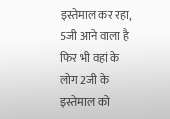इस्तेमाल कर रहा, 5जी आने वाला है फिर भी वहां के लोग 2जी के इस्तेमाल को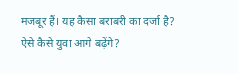मजबूर हैं। यह कैसा बराबरी का दर्जा है? ऐसे कैसे युवा आगे बढ़ेंगे?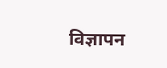विज्ञापन